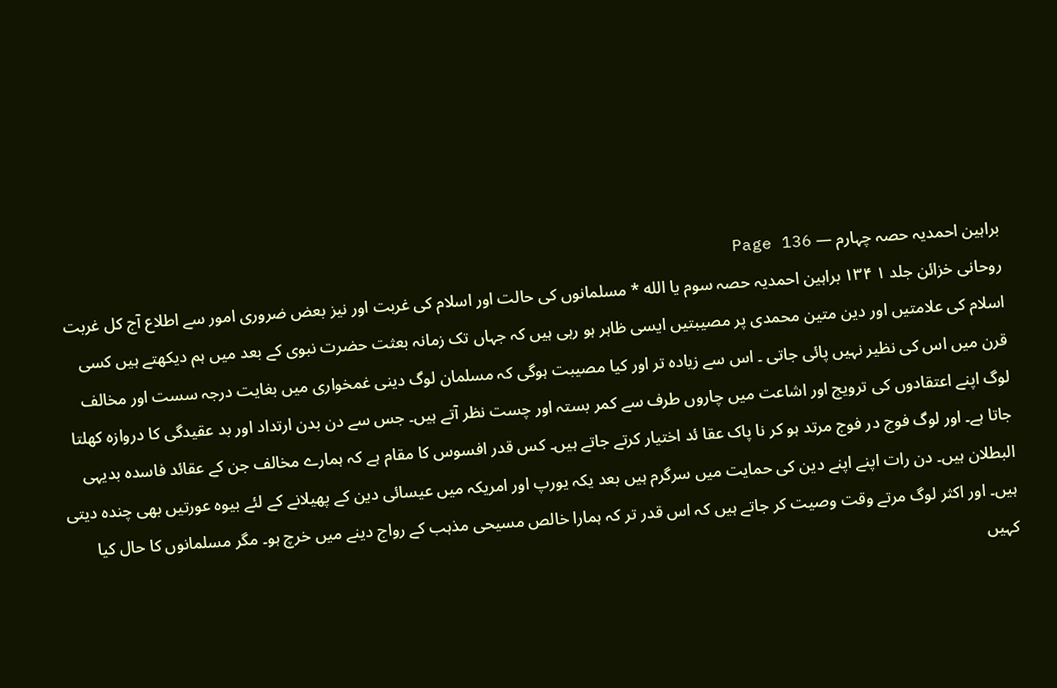براہین احمدیہ حصہ چہارم — Page 136
روحانی خزائن جلد ۱ ۱۳۴ براہین احمدیہ حصہ سوم يا الله * مسلمانوں کی حالت اور اسلام کی غربت اور نیز بعض ضروری امور سے اطلاع آج کل غربت اسلام کی علامتیں اور دین متین محمدی پر مصیبتیں ایسی ظاہر ہو رہی ہیں کہ جہاں تک زمانہ بعثت حضرت نبوی کے بعد میں ہم دیکھتے ہیں کسی قرن میں اس کی نظیر نہیں پائی جاتی ۔ اس سے زیادہ تر اور کیا مصیبت ہوگی کہ مسلمان لوگ دینی غمخواری میں بغایت درجہ سست اور مخالف لوگ اپنے اعتقادوں کی ترویج اور اشاعت میں چاروں طرف سے کمر بستہ اور چست نظر آتے ہیں۔ جس سے دن بدن ارتداد اور بد عقیدگی کا دروازہ کھلتا جاتا ہے۔ اور لوگ فوج در فوج مرتد ہو کر نا پاک عقا ئد اختیار کرتے جاتے ہیں۔ کس قدر افسوس کا مقام ہے کہ ہمارے مخالف جن کے عقائد فاسدہ بدیہی البطلان ہیں۔ دن رات اپنے اپنے دین کی حمایت میں سرگرم ہیں بعد یکہ یورپ اور امریکہ میں عیسائی دین کے پھیلانے کے لئے بیوہ عورتیں بھی چندہ دیتی ہیں۔ اور اکثر لوگ مرتے وقت وصیت کر جاتے ہیں کہ اس قدر تر کہ ہمارا خالص مسیحی مذہب کے رواج دینے میں خرچ ہو۔ مگر مسلمانوں کا حال کیا کہیں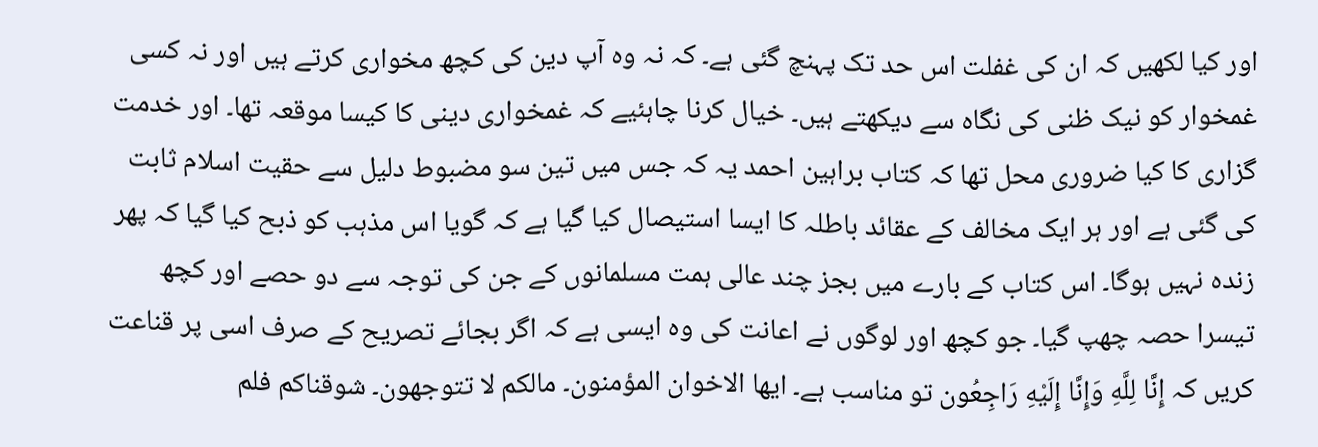اور کیا لکھیں کہ ان کی غفلت اس حد تک پہنچ گئی ہے۔ کہ نہ وہ آپ دین کی کچھ مخواری کرتے ہیں اور نہ کسی غمخوار کو نیک ظنی کی نگاہ سے دیکھتے ہیں۔ خیال کرنا چاہئیے کہ غمخواری دینی کا کیسا موقعہ تھا۔ اور خدمت گزاری کا کیا ضروری محل تھا کہ کتاب براہین احمد یہ کہ جس میں تین سو مضبوط دلیل سے حقیت اسلام ثابت کی گئی ہے اور ہر ایک مخالف کے عقائد باطلہ کا ایسا استیصال کیا گیا ہے کہ گویا اس مذہب کو ذبح کیا گیا کہ پھر زندہ نہیں ہوگا۔ اس کتاب کے بارے میں بجز چند عالی ہمت مسلمانوں کے جن کی توجہ سے دو حصے اور کچھ تیسرا حصہ چھپ گیا۔ جو کچھ اور لوگوں نے اعانت کی وہ ایسی ہے کہ اگر بجائے تصریح کے صرف اسی پر قناعت کریں کہ إِنَّا لِلَّهِ وَإِنَّا إِلَيْهِ رَاجِعُون تو مناسب ہے۔ ايها الاخوان المؤمنون۔ مالكم لا تتوجهون۔ شوقناكم فلم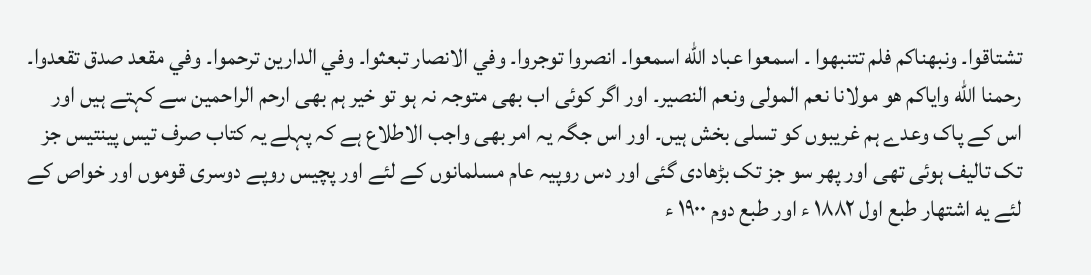تشتاقوا۔ ونبهناكم فلم تتنبهوا ۔ اسمعوا عباد الله اسمعوا۔ انصروا توجروا۔ وفي الانصار تبعثوا۔ وفي الدارين ترحموا۔ وفي مقعد صدق تقعدوا۔ رحمنا الله واياكم هو مولانا نعم المولى ونعم النصير۔ اور اگر کوئی اب بھی متوجہ نہ ہو تو خیر ہم بھی ارحم الراحمین سے کہتے ہیں اور اس کے پاک وعدے ہم غریبوں کو تسلی بخش ہیں۔ اور اس جگہ یہ امر بھی واجب الاطلاع ہے کہ پہلے یہ کتاب صرف تیس پینتیس جز تک تالیف ہوئی تھی اور پھر سو جز تک بڑھادی گئی اور دس روپیہ عام مسلمانوں کے لئے اور پچیس روپے دوسری قوموں اور خواص کے لئے یه اشتهار طبع اول ۱۸۸۲ ء اور طبع دوم ۱۹۰۰ ء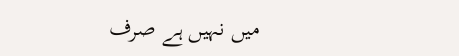میں نہیں ہے صرف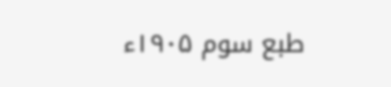طبع سوم ۱۹۰۵ء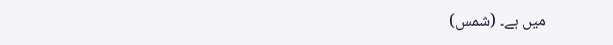میں ہے۔ (شمس)